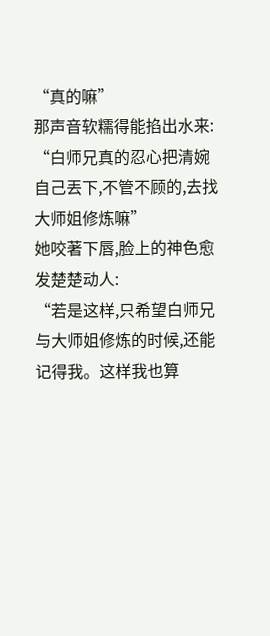“真的嘛”
那声音软糯得能掐出水来:
“白师兄真的忍心把清婉自己丟下,不管不顾的,去找大师姐修炼嘛”
她咬著下唇,脸上的神色愈发楚楚动人:
“若是这样,只希望白师兄与大师姐修炼的时候,还能记得我。这样我也算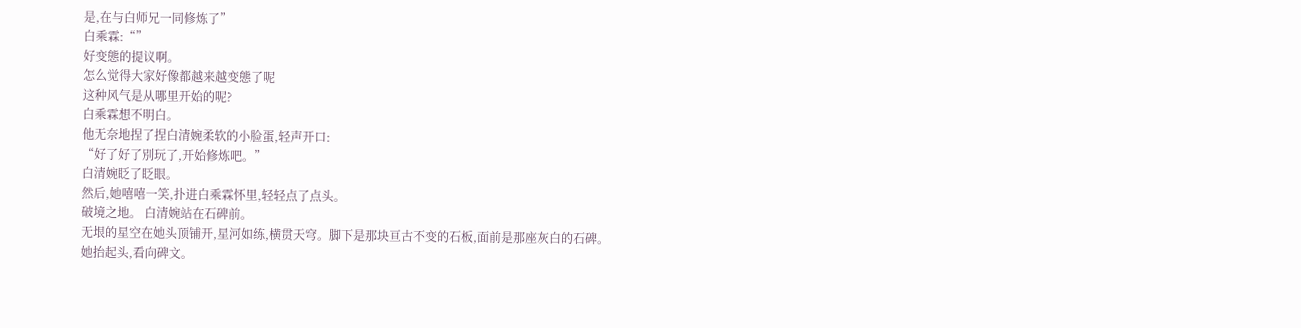是,在与白师兄一同修炼了”
白乘霖:“”
好变態的提议啊。
怎么觉得大家好像都越来越变態了呢
这种风气是从哪里开始的呢?
白乘霖想不明白。
他无奈地捏了捏白清婉柔软的小脸蛋,轻声开口:
“好了好了別玩了,开始修炼吧。”
白清婉眨了眨眼。
然后,她嘻嘻一笑,扑进白乘霖怀里,轻轻点了点头。
破境之地。 白清婉站在石碑前。
无垠的星空在她头顶铺开,星河如练,横贯天穹。脚下是那块亘古不变的石板,面前是那座灰白的石碑。
她抬起头,看向碑文。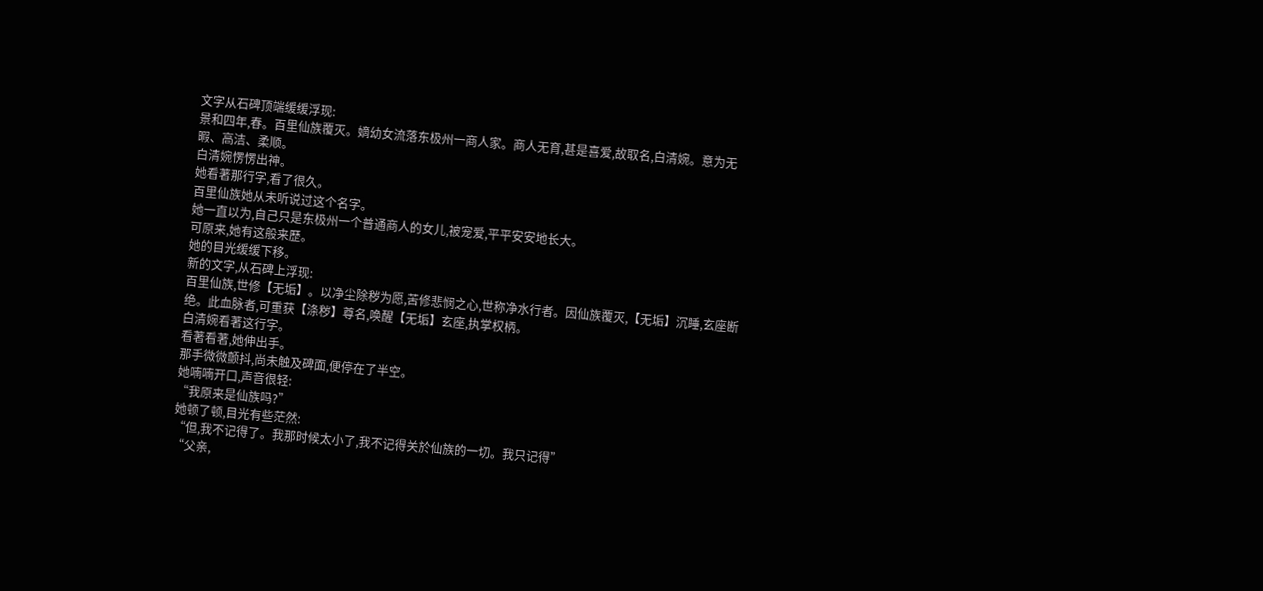文字从石碑顶端缓缓浮现:
景和四年,春。百里仙族覆灭。嫡幼女流落东极州一商人家。商人无育,甚是喜爱,故取名,白清婉。意为无暇、高洁、柔顺。
白清婉愣愣出神。
她看著那行字,看了很久。
百里仙族她从未听说过这个名字。
她一直以为,自己只是东极州一个普通商人的女儿,被宠爱,平平安安地长大。
可原来,她有这般来歷。
她的目光缓缓下移。
新的文字,从石碑上浮现:
百里仙族,世修【无垢】。以净尘除秽为愿,苦修悲悯之心,世称净水行者。因仙族覆灭,【无垢】沉睡,玄座断绝。此血脉者,可重获【涤秽】尊名,唤醒【无垢】玄座,执掌权柄。
白清婉看著这行字。
看著看著,她伸出手。
那手微微颤抖,尚未触及碑面,便停在了半空。
她喃喃开口,声音很轻:
“我原来是仙族吗?”
她顿了顿,目光有些茫然:
“但,我不记得了。我那时候太小了,我不记得关於仙族的一切。我只记得”
“父亲,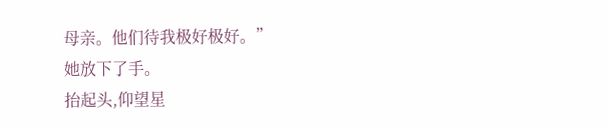母亲。他们待我极好极好。”
她放下了手。
抬起头,仰望星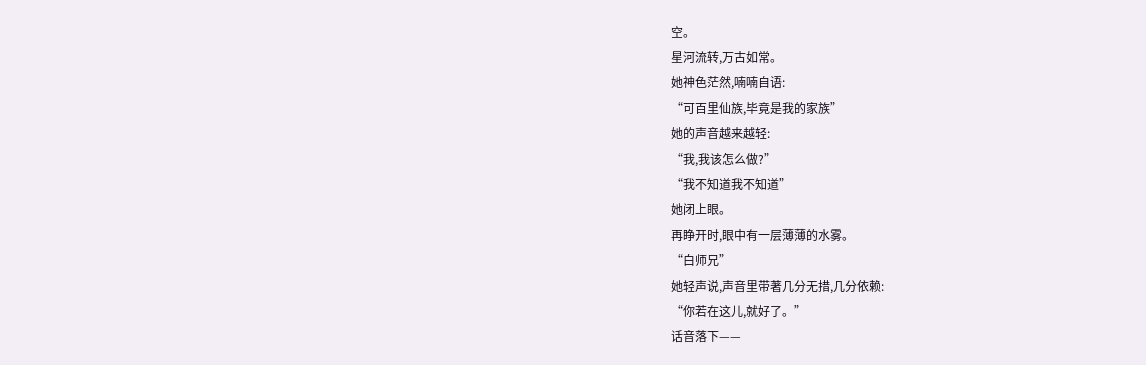空。
星河流转,万古如常。
她神色茫然,喃喃自语:
“可百里仙族,毕竟是我的家族”
她的声音越来越轻:
“我,我该怎么做?”
“我不知道我不知道”
她闭上眼。
再睁开时,眼中有一层薄薄的水雾。
“白师兄”
她轻声说,声音里带著几分无措,几分依赖:
“你若在这儿,就好了。”
话音落下——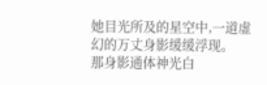她目光所及的星空中,一道虚幻的万丈身影缓缓浮现。
那身影通体神光白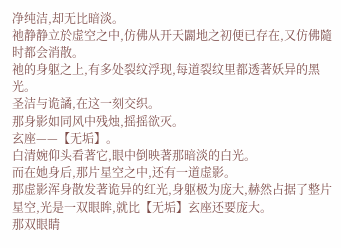净纯洁,却无比暗淡。
祂静静立於虚空之中,仿佛从开天闢地之初便已存在,又仿佛隨时都会消散。
祂的身躯之上,有多处裂纹浮现,每道裂纹里都透著妖异的黑光。
圣洁与诡譎,在这一刻交织。
那身影如同风中残烛,摇摇欲灭。
玄座——【无垢】。
白清婉仰头看著它,眼中倒映著那暗淡的白光。
而在她身后,那片星空之中,还有一道虚影。
那虚影浑身散发著诡异的红光,身躯极为庞大,赫然占据了整片星空,光是一双眼眸,就比【无垢】玄座还要庞大。
那双眼睛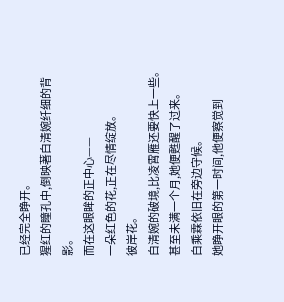已经完全睁开。
猩红的瞳孔中,倒映著白清婉纤细的背影。
而在这眼眸的正中心——
一朵红色的花,正在尽情绽放。
彼岸花。
白清婉的破境,比凌霄雁还要快上一些。
甚至未满一个月,她便甦醒了过来。
白乘霖依旧在旁边守候。
她睁开眼的第一时间,他便察觉到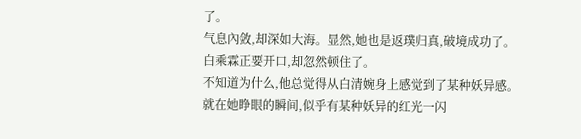了。
气息內敛,却深如大海。显然,她也是返璞归真,破境成功了。
白乘霖正要开口,却忽然顿住了。
不知道为什么,他总觉得从白清婉身上感觉到了某种妖异感。
就在她睁眼的瞬间,似乎有某种妖异的红光一闪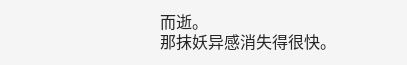而逝。
那抹妖异感消失得很快。